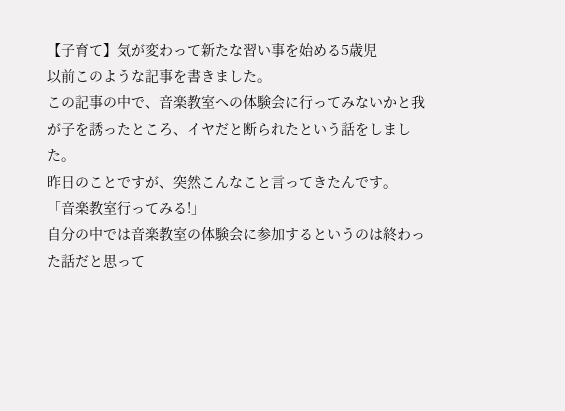【子育て】気が変わって新たな習い事を始める5歳児
以前このような記事を書きました。
この記事の中で、音楽教室への体験会に行ってみないかと我が子を誘ったところ、イヤだと断られたという話をしました。
昨日のことですが、突然こんなこと言ってきたんです。
「音楽教室行ってみる!」
自分の中では音楽教室の体験会に参加するというのは終わった話だと思って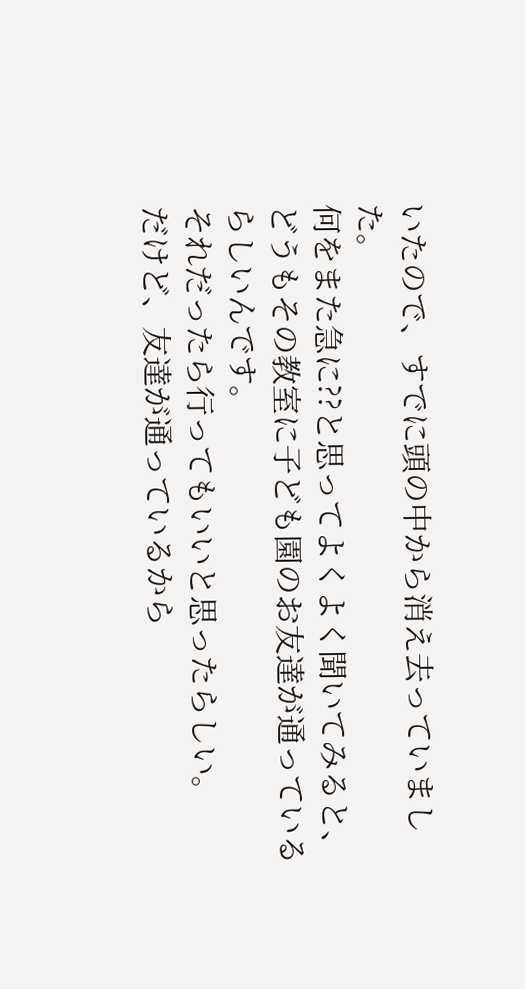いたので、すでに頭の中から消え去っていました。
何をまた急に??と思ってよくよく聞いてみると、どうもその教室に子ども園のお友達が通っているらしいんです。
それだったら行ってもいいと思ったらしい。
だけど、友達が通っているから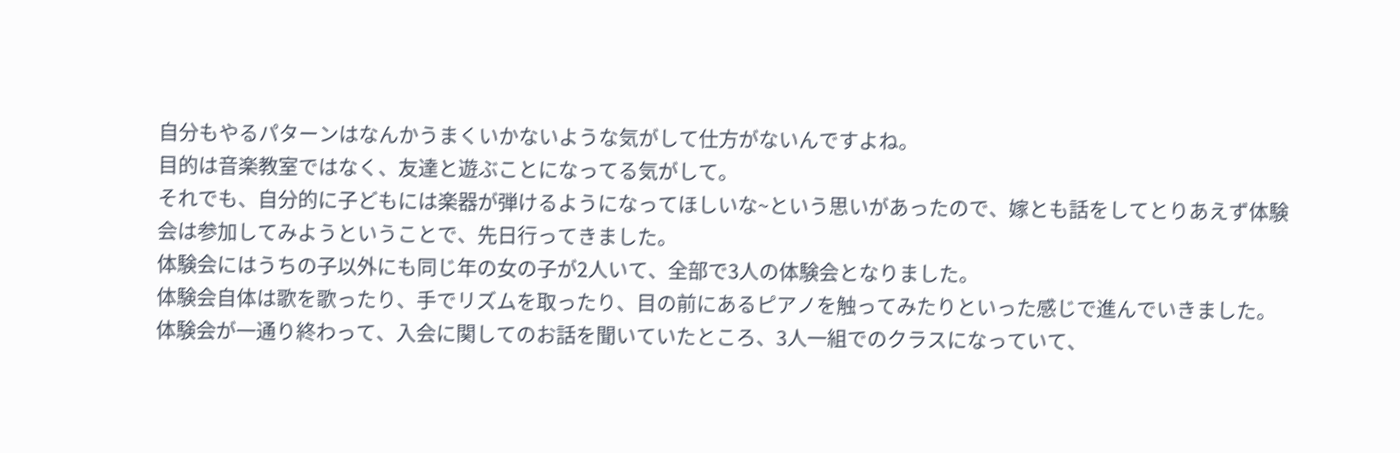自分もやるパターンはなんかうまくいかないような気がして仕方がないんですよね。
目的は音楽教室ではなく、友達と遊ぶことになってる気がして。
それでも、自分的に子どもには楽器が弾けるようになってほしいな~という思いがあったので、嫁とも話をしてとりあえず体験会は参加してみようということで、先日行ってきました。
体験会にはうちの子以外にも同じ年の女の子が2人いて、全部で3人の体験会となりました。
体験会自体は歌を歌ったり、手でリズムを取ったり、目の前にあるピアノを触ってみたりといった感じで進んでいきました。
体験会が一通り終わって、入会に関してのお話を聞いていたところ、3人一組でのクラスになっていて、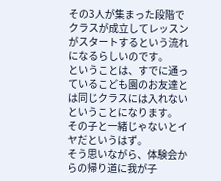その3人が集まった段階でクラスが成立してレッスンがスタートするという流れになるらしいのです。
ということは、すでに通っているこども園のお友達とは同じクラスには入れないということになります。
その子と一緒じゃないとイヤだというはず。
そう思いながら、体験会からの帰り道に我が子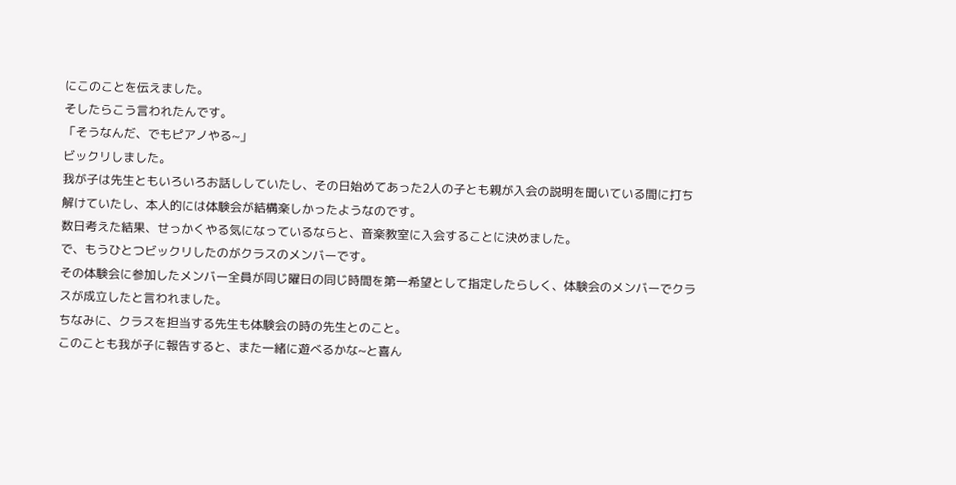にこのことを伝えました。
そしたらこう言われたんです。
「そうなんだ、でもピアノやる~」
ビックリしました。
我が子は先生ともいろいろお話ししていたし、その日始めてあった2人の子とも親が入会の説明を聞いている間に打ち解けていたし、本人的には体験会が結構楽しかったようなのです。
数日考えた結果、せっかくやる気になっているならと、音楽教室に入会することに決めました。
で、もうひとつビックリしたのがクラスのメンバーです。
その体験会に参加したメンバー全員が同じ曜日の同じ時間を第一希望として指定したらしく、体験会のメンバーでクラスが成立したと言われました。
ちなみに、クラスを担当する先生も体験会の時の先生とのこと。
このことも我が子に報告すると、また一緒に遊べるかな~と喜ん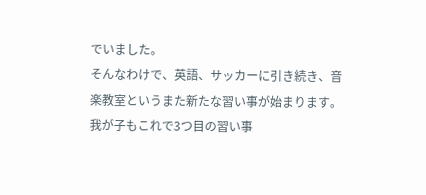でいました。
そんなわけで、英語、サッカーに引き続き、音楽教室というまた新たな習い事が始まります。
我が子もこれで3つ目の習い事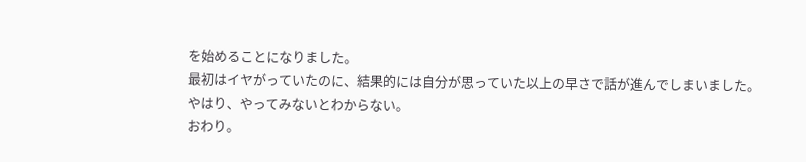を始めることになりました。
最初はイヤがっていたのに、結果的には自分が思っていた以上の早さで話が進んでしまいました。
やはり、やってみないとわからない。
おわり。